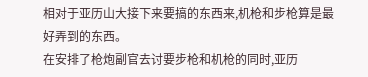相对于亚历山大接下来要搞的东西来,机枪和步枪算是最好弄到的东西。
在安排了枪炮副官去讨要步枪和机枪的同时,亚历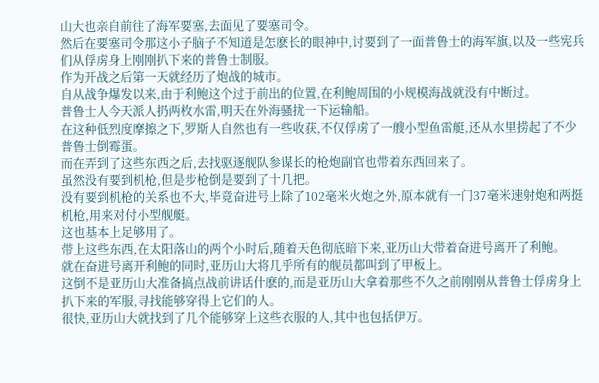山大也亲自前往了海军要塞,去面见了要塞司令。
然后在要塞司令那这小子脑子不知道是怎麽长的眼神中,讨要到了一面普鲁士的海军旗,以及一些宪兵们从俘虏身上刚刚扒下来的普鲁士制服。
作为开战之后第一天就经历了炮战的城市。
自从战争爆发以来,由于利鲍这个过于前出的位置,在利鲍周围的小规模海战就没有中断过。
普鲁士人今天派人扔两枚水雷,明天在外海骚扰一下运输船。
在这种低烈度摩擦之下,罗斯人自然也有一些收获,不仅俘虏了一艘小型鱼雷艇,还从水里捞起了不少普鲁士倒霉蛋。
而在弄到了这些东西之后,去找驱逐舰队参谋长的枪炮副官也带着东西回来了。
虽然没有要到机枪,但是步枪倒是要到了十几把。
没有要到机枪的关系也不大,毕竟奋进号上除了102毫米火炮之外,原本就有一门37毫米速射炮和两挺机枪,用来对付小型舰艇。
这也基本上足够用了。
带上这些东西,在太阳落山的两个小时后,随着天色彻底暗下来,亚历山大带着奋进号离开了利鲍。
就在奋进号离开利鲍的同时,亚历山大将几乎所有的舰员都叫到了甲板上。
这倒不是亚历山大准备搞点战前讲话什麽的,而是亚历山大拿着那些不久之前刚刚从普鲁士俘虏身上扒下来的军服,寻找能够穿得上它们的人。
很快,亚历山大就找到了几个能够穿上这些衣服的人,其中也包括伊万。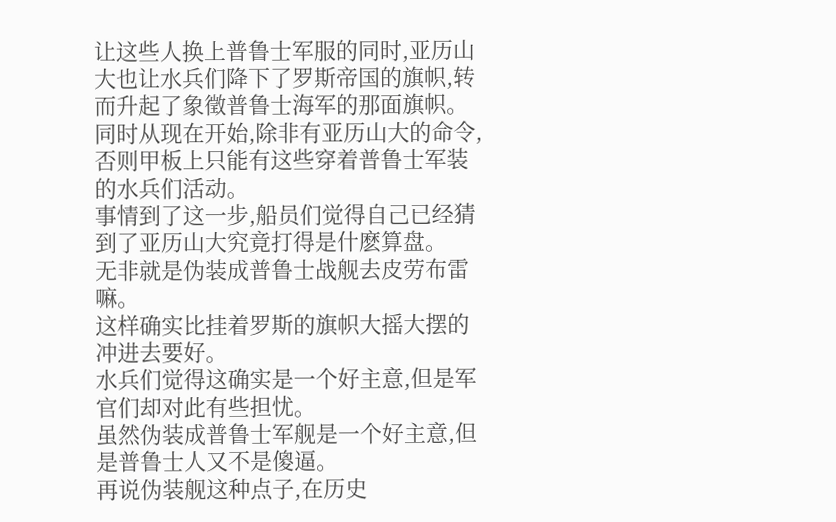让这些人换上普鲁士军服的同时,亚历山大也让水兵们降下了罗斯帝国的旗帜,转而升起了象徵普鲁士海军的那面旗帜。
同时从现在开始,除非有亚历山大的命令,否则甲板上只能有这些穿着普鲁士军装的水兵们活动。
事情到了这一步,船员们觉得自己已经猜到了亚历山大究竟打得是什麽算盘。
无非就是伪装成普鲁士战舰去皮劳布雷嘛。
这样确实比挂着罗斯的旗帜大摇大摆的冲进去要好。
水兵们觉得这确实是一个好主意,但是军官们却对此有些担忧。
虽然伪装成普鲁士军舰是一个好主意,但是普鲁士人又不是傻逼。
再说伪装舰这种点子,在历史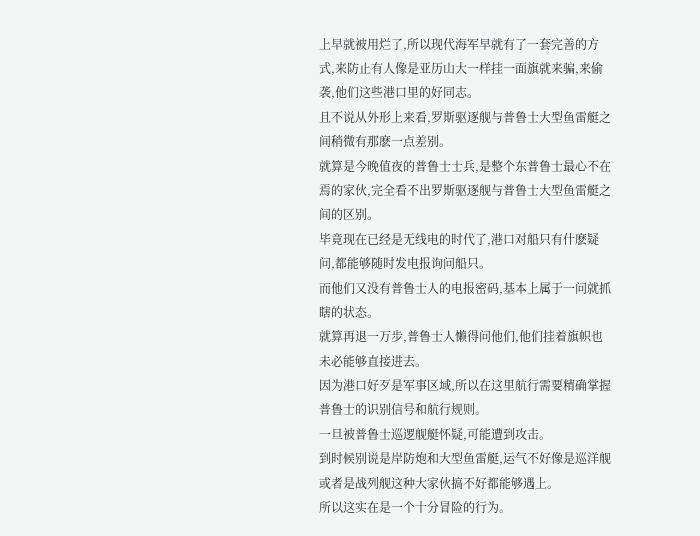上早就被用烂了,所以现代海军早就有了一套完善的方式,来防止有人像是亚历山大一样挂一面旗就来骗,来偷袭,他们这些港口里的好同志。
且不说从外形上来看,罗斯驱逐舰与普鲁士大型鱼雷艇之间稍微有那麽一点差别。
就算是今晚值夜的普鲁士士兵,是整个东普鲁士最心不在焉的家伙,完全看不出罗斯驱逐舰与普鲁士大型鱼雷艇之间的区别。
毕竟现在已经是无线电的时代了,港口对船只有什麽疑问,都能够随时发电报询问船只。
而他们又没有普鲁士人的电报密码,基本上属于一问就抓瞎的状态。
就算再退一万步,普鲁士人懒得问他们,他们挂着旗帜也未必能够直接进去。
因为港口好歹是军事区域,所以在这里航行需要精确掌握普鲁士的识别信号和航行规则。
一旦被普鲁士巡逻舰艇怀疑,可能遭到攻击。
到时候别说是岸防炮和大型鱼雷艇,运气不好像是巡洋舰或者是战列舰这种大家伙搞不好都能够遇上。
所以这实在是一个十分冒险的行为。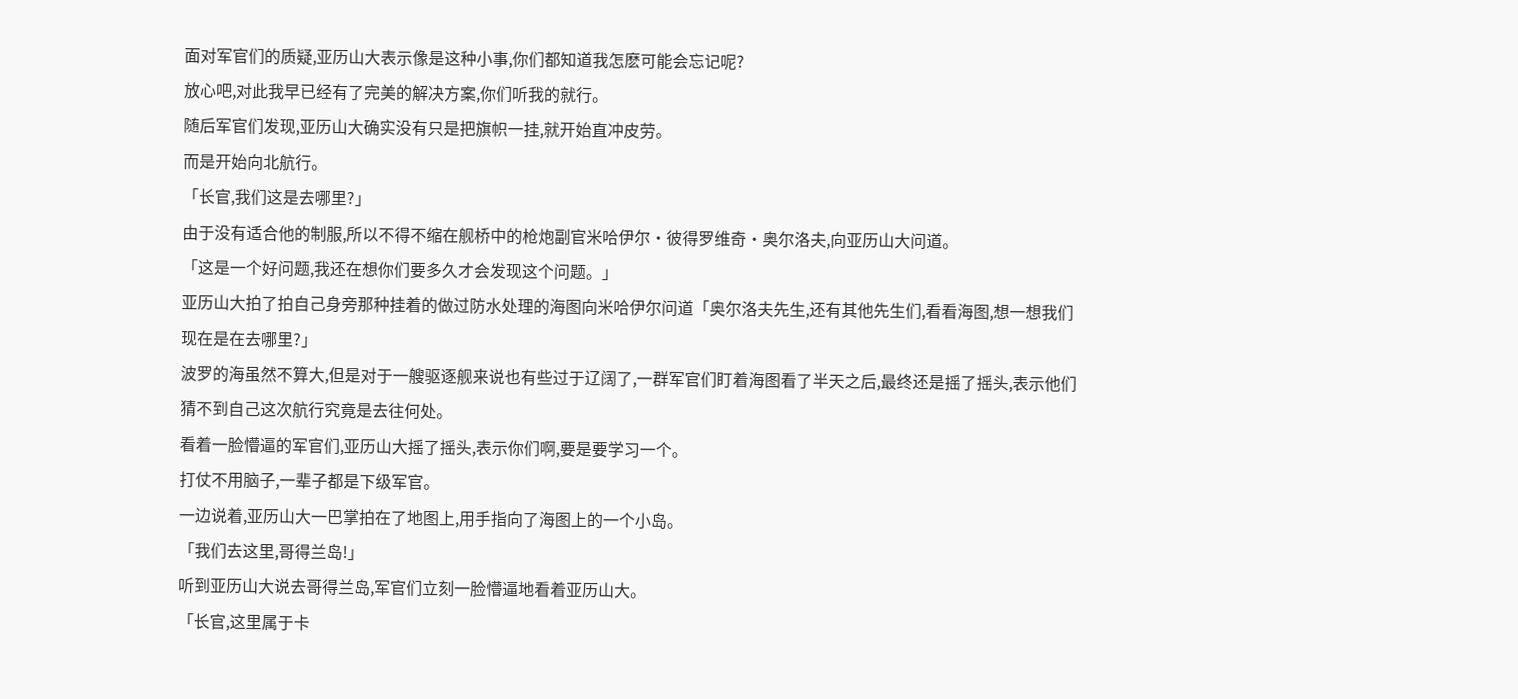面对军官们的质疑,亚历山大表示像是这种小事,你们都知道我怎麽可能会忘记呢?
放心吧,对此我早已经有了完美的解决方案,你们听我的就行。
随后军官们发现,亚历山大确实没有只是把旗帜一挂,就开始直冲皮劳。
而是开始向北航行。
「长官,我们这是去哪里?」
由于没有适合他的制服,所以不得不缩在舰桥中的枪炮副官米哈伊尔·彼得罗维奇·奥尔洛夫,向亚历山大问道。
「这是一个好问题,我还在想你们要多久才会发现这个问题。」
亚历山大拍了拍自己身旁那种挂着的做过防水处理的海图向米哈伊尔问道「奥尔洛夫先生,还有其他先生们,看看海图,想一想我们现在是在去哪里?」
波罗的海虽然不算大,但是对于一艘驱逐舰来说也有些过于辽阔了,一群军官们盯着海图看了半天之后,最终还是摇了摇头,表示他们猜不到自己这次航行究竟是去往何处。
看着一脸懵逼的军官们,亚历山大摇了摇头,表示你们啊,要是要学习一个。
打仗不用脑子,一辈子都是下级军官。
一边说着,亚历山大一巴掌拍在了地图上,用手指向了海图上的一个小岛。
「我们去这里,哥得兰岛!」
听到亚历山大说去哥得兰岛,军官们立刻一脸懵逼地看着亚历山大。
「长官,这里属于卡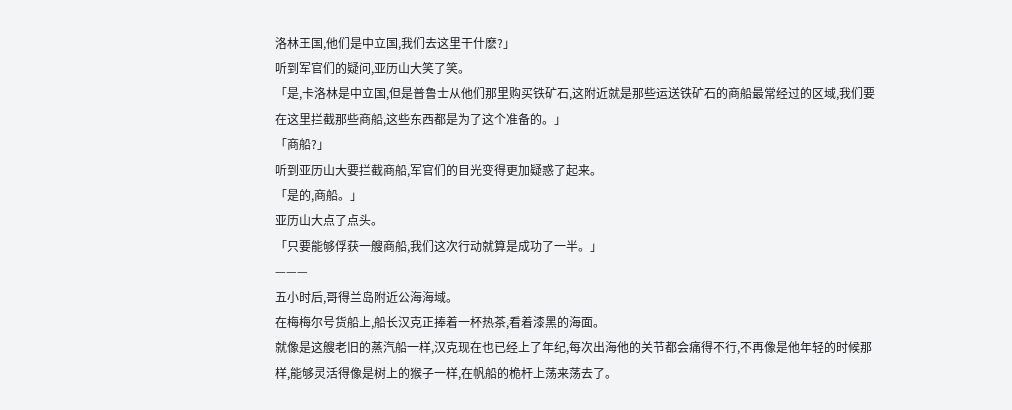洛林王国,他们是中立国,我们去这里干什麽?」
听到军官们的疑问,亚历山大笑了笑。
「是,卡洛林是中立国,但是普鲁士从他们那里购买铁矿石,这附近就是那些运送铁矿石的商船最常经过的区域,我们要在这里拦截那些商船,这些东西都是为了这个准备的。」
「商船?」
听到亚历山大要拦截商船,军官们的目光变得更加疑惑了起来。
「是的,商船。」
亚历山大点了点头。
「只要能够俘获一艘商船,我们这次行动就算是成功了一半。」
———
五小时后,哥得兰岛附近公海海域。
在梅梅尔号货船上,船长汉克正捧着一杯热茶,看着漆黑的海面。
就像是这艘老旧的蒸汽船一样,汉克现在也已经上了年纪,每次出海他的关节都会痛得不行,不再像是他年轻的时候那样,能够灵活得像是树上的猴子一样,在帆船的桅杆上荡来荡去了。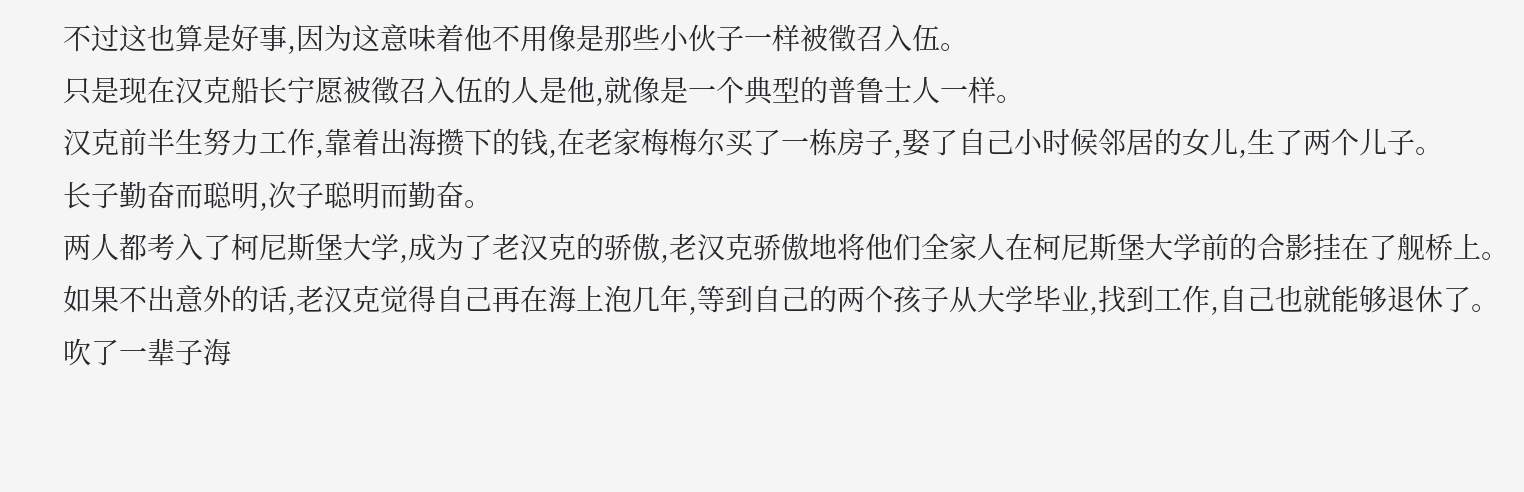不过这也算是好事,因为这意味着他不用像是那些小伙子一样被徵召入伍。
只是现在汉克船长宁愿被徵召入伍的人是他,就像是一个典型的普鲁士人一样。
汉克前半生努力工作,靠着出海攒下的钱,在老家梅梅尔买了一栋房子,娶了自己小时候邻居的女儿,生了两个儿子。
长子勤奋而聪明,次子聪明而勤奋。
两人都考入了柯尼斯堡大学,成为了老汉克的骄傲,老汉克骄傲地将他们全家人在柯尼斯堡大学前的合影挂在了舰桥上。
如果不出意外的话,老汉克觉得自己再在海上泡几年,等到自己的两个孩子从大学毕业,找到工作,自己也就能够退休了。
吹了一辈子海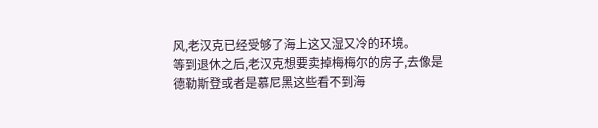风,老汉克已经受够了海上这又湿又冷的环境。
等到退休之后,老汉克想要卖掉梅梅尔的房子,去像是德勒斯登或者是慕尼黑这些看不到海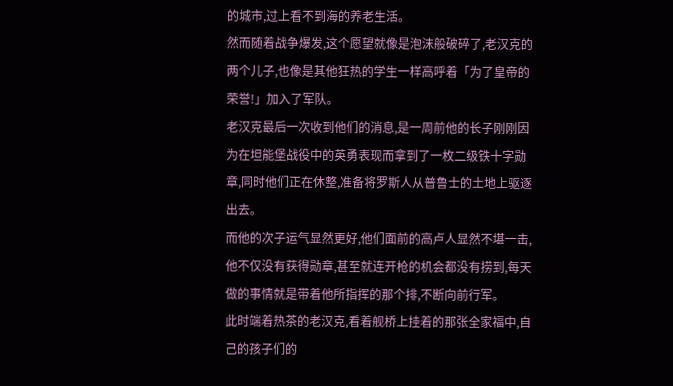的城市,过上看不到海的养老生活。
然而随着战争爆发,这个愿望就像是泡沫般破碎了,老汉克的两个儿子,也像是其他狂热的学生一样高呼着「为了皇帝的荣誉!」加入了军队。
老汉克最后一次收到他们的消息,是一周前他的长子刚刚因为在坦能堡战役中的英勇表现而拿到了一枚二级铁十字勋章,同时他们正在休整,准备将罗斯人从普鲁士的土地上驱逐出去。
而他的次子运气显然更好,他们面前的高卢人显然不堪一击,他不仅没有获得勋章,甚至就连开枪的机会都没有捞到,每天做的事情就是带着他所指挥的那个排,不断向前行军。
此时端着热茶的老汉克,看着舰桥上挂着的那张全家福中,自己的孩子们的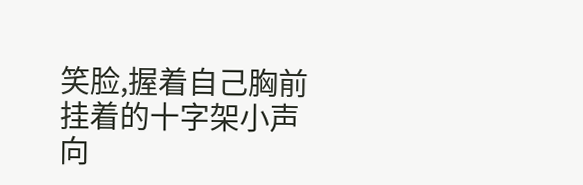笑脸,握着自己胸前挂着的十字架小声向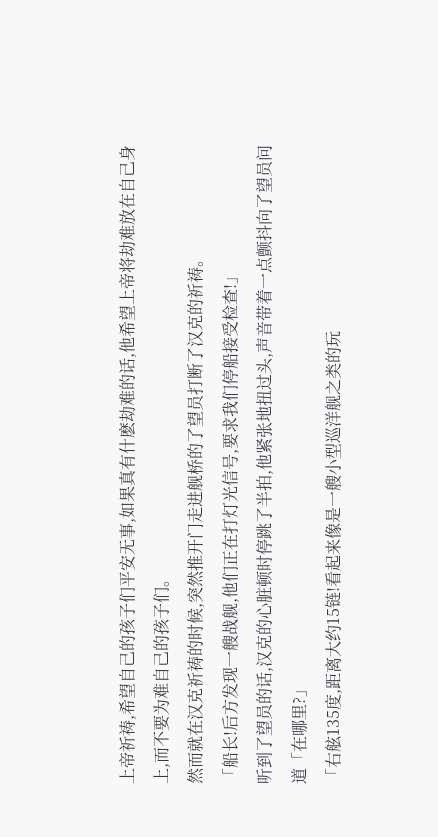上帝祈祷,希望自己的孩子们平安无事,如果真有什麽劫难的话,他希望上帝将劫难放在自己身上,而不要为难自己的孩子们。
然而就在汉克祈祷的时候,突然推开门走进舰桥的了望员打断了汉克的祈祷。
「船长!后方发现一艘战舰,他们正在打灯光信号,要求我们停船接受检查!」
听到了望员的话,汉克的心脏顿时停跳了半拍,他紧张地扭过头,声音带着一点颤抖向了望员问道「在哪里?」
「右舷135度,距离大约15链!看起来像是一艘小型巡洋舰之类的玩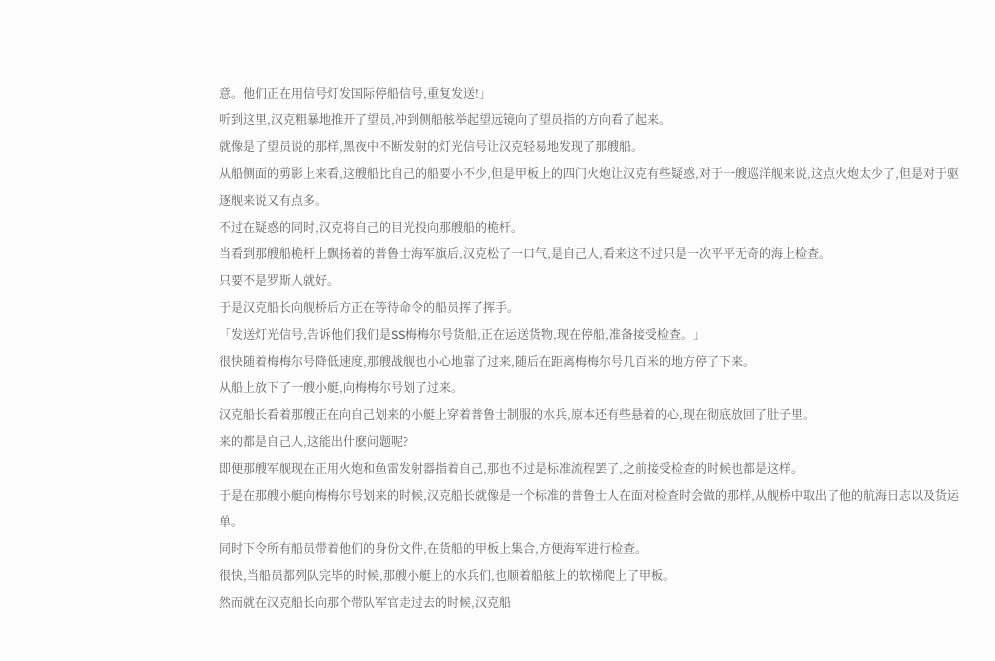意。他们正在用信号灯发国际停船信号,重复发送!」
听到这里,汉克粗暴地推开了望员,冲到侧船舷举起望远镜向了望员指的方向看了起来。
就像是了望员说的那样,黑夜中不断发射的灯光信号让汉克轻易地发现了那艘船。
从船侧面的剪影上来看,这艘船比自己的船要小不少,但是甲板上的四门火炮让汉克有些疑惑,对于一艘巡洋舰来说,这点火炮太少了,但是对于驱逐舰来说又有点多。
不过在疑惑的同时,汉克将自己的目光投向那艘船的桅杆。
当看到那艘船桅杆上飘扬着的普鲁士海军旗后,汉克松了一口气,是自己人,看来这不过只是一次平平无奇的海上检查。
只要不是罗斯人就好。
于是汉克船长向舰桥后方正在等待命令的船员挥了挥手。
「发送灯光信号,告诉他们我们是SS梅梅尔号货船,正在运送货物,现在停船,准备接受检查。」
很快随着梅梅尔号降低速度,那艘战舰也小心地靠了过来,随后在距离梅梅尔号几百米的地方停了下来。
从船上放下了一艘小艇,向梅梅尔号划了过来。
汉克船长看着那艘正在向自己划来的小艇上穿着普鲁士制服的水兵,原本还有些悬着的心,现在彻底放回了肚子里。
来的都是自己人,这能出什麽问题呢?
即便那艘军舰现在正用火炮和鱼雷发射器指着自己,那也不过是标准流程罢了,之前接受检查的时候也都是这样。
于是在那艘小艇向梅梅尔号划来的时候,汉克船长就像是一个标准的普鲁士人在面对检查时会做的那样,从舰桥中取出了他的航海日志以及货运单。
同时下令所有船员带着他们的身份文件,在货船的甲板上集合,方便海军进行检查。
很快,当船员都列队完毕的时候,那艘小艇上的水兵们,也顺着船舷上的软梯爬上了甲板。
然而就在汉克船长向那个带队军官走过去的时候,汉克船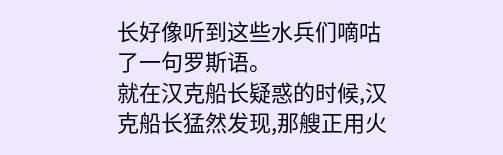长好像听到这些水兵们嘀咕了一句罗斯语。
就在汉克船长疑惑的时候,汉克船长猛然发现,那艘正用火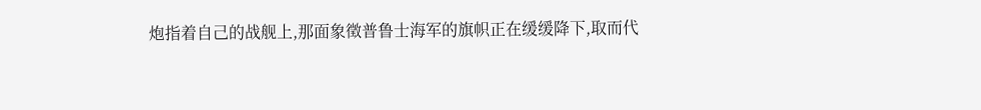炮指着自己的战舰上,那面象徵普鲁士海军的旗帜正在缓缓降下,取而代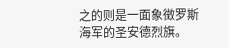之的则是一面象徵罗斯海军的圣安德烈旗。